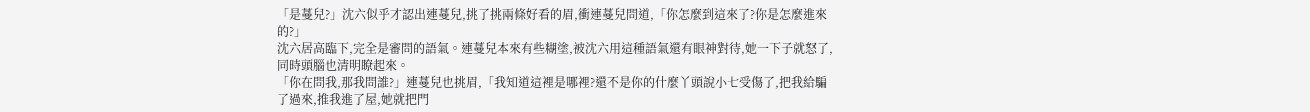「是蔓兒?」沈六似乎才認出連蔓兒,挑了挑兩條好看的眉,衝連蔓兒問道,「你怎麼到這來了?你是怎麼進來的?」
沈六居高臨下,完全是審問的語氣。連蔓兒本來有些糊塗,被沈六用這種語氣還有眼神對待,她一下子就怒了,同時頭腦也清明瞭起來。
「你在問我,那我問誰?」連蔓兒也挑眉,「我知道這裡是哪裡?還不是你的什麼丫頭說小七受傷了,把我給騙了過來,推我進了屋,她就把門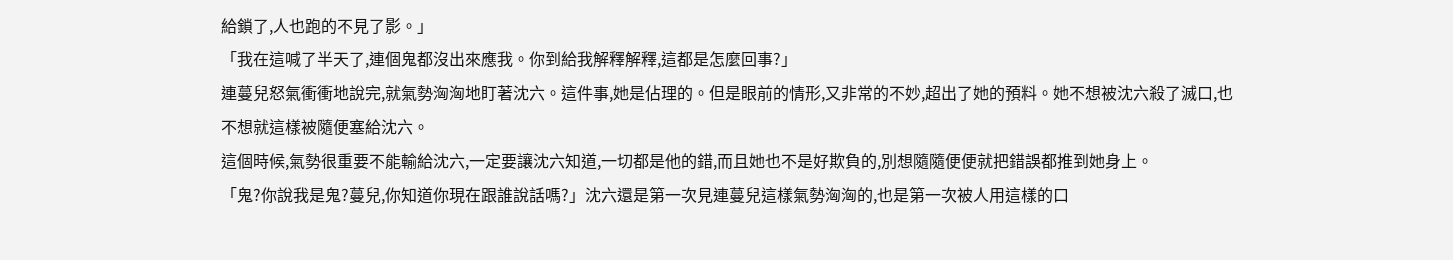給鎖了,人也跑的不見了影。」
「我在這喊了半天了,連個鬼都沒出來應我。你到給我解釋解釋,這都是怎麼回事?」
連蔓兒怒氣衝衝地說完,就氣勢洶洶地盯著沈六。這件事,她是佔理的。但是眼前的情形,又非常的不妙,超出了她的預料。她不想被沈六殺了滅口,也不想就這樣被隨便塞給沈六。
這個時候,氣勢很重要不能輸給沈六,一定要讓沈六知道,一切都是他的錯,而且她也不是好欺負的,別想隨隨便便就把錯誤都推到她身上。
「鬼?你說我是鬼?蔓兒,你知道你現在跟誰說話嗎?」沈六還是第一次見連蔓兒這樣氣勢洶洶的,也是第一次被人用這樣的口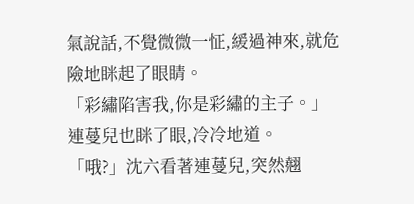氣說話,不覺微微一怔,緩過神來,就危險地眯起了眼睛。
「彩繡陷害我,你是彩繡的主子。」連蔓兒也眯了眼,冷冷地道。
「哦?」沈六看著連蔓兒,突然翹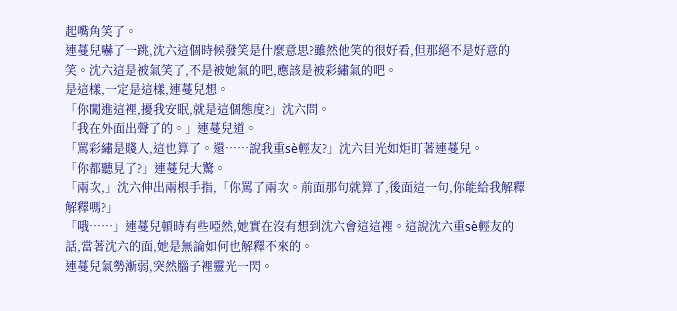起嘴角笑了。
連蔓兒嚇了一跳,沈六這個時候發笑是什麼意思?雖然他笑的很好看,但那絕不是好意的笑。沈六這是被氣笑了,不是被她氣的吧,應該是被彩繡氣的吧。
是這樣,一定是這樣,連蔓兒想。
「你闖進這裡,擾我安眠,就是這個態度?」沈六問。
「我在外面出聲了的。」連蔓兒道。
「罵彩繡是賤人,這也算了。還……說我重sè輕友?」沈六目光如炬盯著連蔓兒。
「你都聽見了?」連蔓兒大驚。
「兩次,」沈六伸出兩根手指,「你罵了兩次。前面那句就算了,後面這一句,你能給我解釋解釋嗎?」
「哦……」連蔓兒頓時有些啞然,她實在沒有想到沈六會這這裡。這說沈六重sè輕友的話,當著沈六的面,她是無論如何也解釋不來的。
連蔓兒氣勢漸弱,突然腦子裡靈光一閃。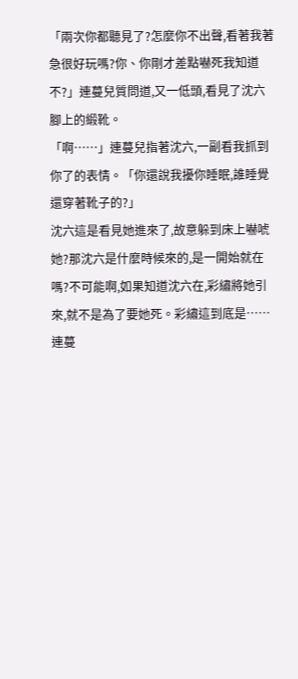「兩次你都聽見了?怎麼你不出聲,看著我著急很好玩嗎?你、你剛才差點嚇死我知道不?」連蔓兒質問道,又一低頭,看見了沈六腳上的緞靴。
「啊……」連蔓兒指著沈六,一副看我抓到你了的表情。「你還說我擾你睡眠,誰睡覺還穿著靴子的?」
沈六這是看見她進來了,故意躲到床上嚇唬她?那沈六是什麼時候來的,是一開始就在嗎?不可能啊,如果知道沈六在,彩繡將她引來,就不是為了要她死。彩繡這到底是……
連蔓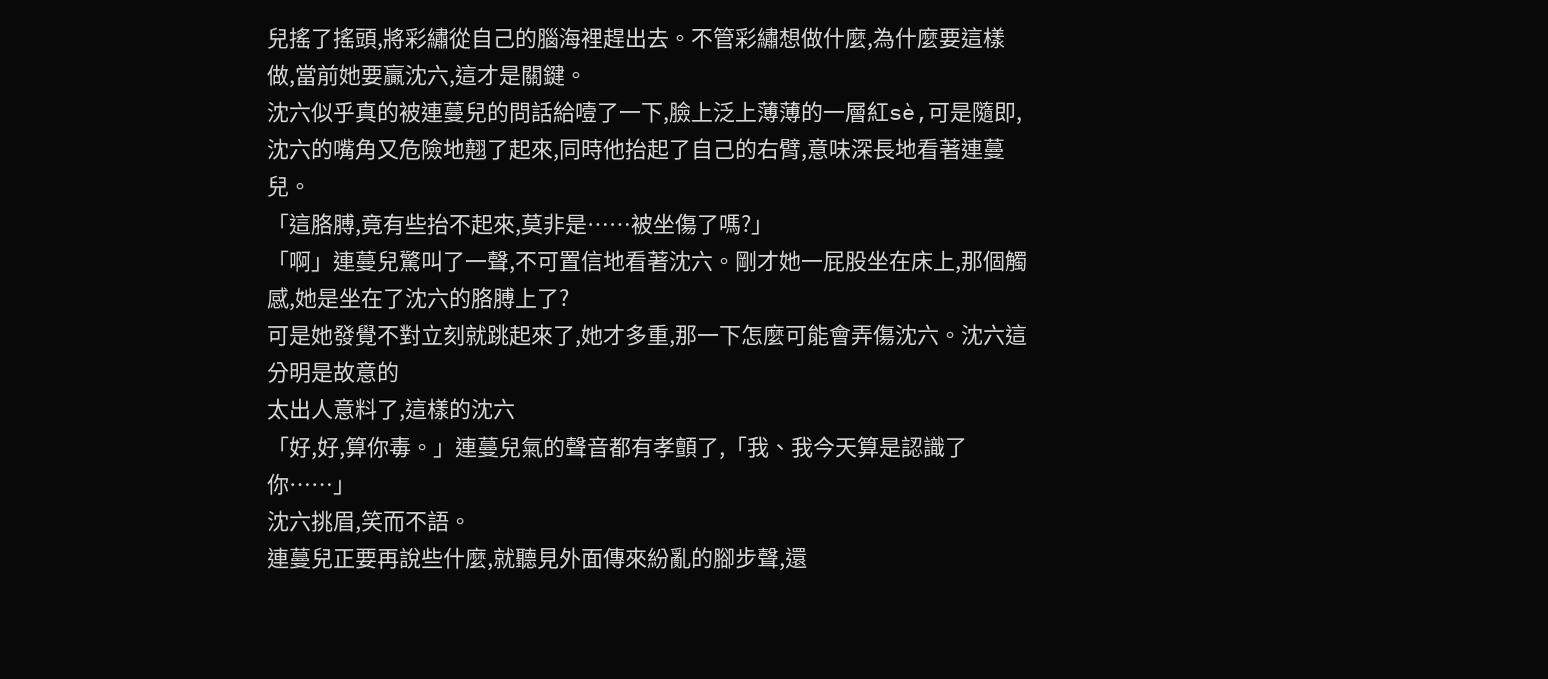兒搖了搖頭,將彩繡從自己的腦海裡趕出去。不管彩繡想做什麼,為什麼要這樣做,當前她要贏沈六,這才是關鍵。
沈六似乎真的被連蔓兒的問話給噎了一下,臉上泛上薄薄的一層紅sè,可是隨即,沈六的嘴角又危險地翹了起來,同時他抬起了自己的右臂,意味深長地看著連蔓兒。
「這胳膊,竟有些抬不起來,莫非是……被坐傷了嗎?」
「啊」連蔓兒驚叫了一聲,不可置信地看著沈六。剛才她一屁股坐在床上,那個觸感,她是坐在了沈六的胳膊上了?
可是她發覺不對立刻就跳起來了,她才多重,那一下怎麼可能會弄傷沈六。沈六這分明是故意的
太出人意料了,這樣的沈六
「好,好,算你毒。」連蔓兒氣的聲音都有孝顫了,「我、我今天算是認識了你……」
沈六挑眉,笑而不語。
連蔓兒正要再說些什麼,就聽見外面傳來紛亂的腳步聲,還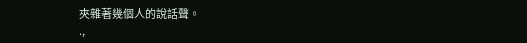夾雜著幾個人的說話聲。
.,